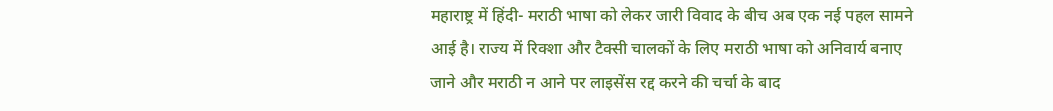महाराष्ट्र में हिंदी- मराठी भाषा को लेकर जारी विवाद के बीच अब एक नई पहल सामने आई है। राज्य में रिक्शा और टैक्सी चालकों के लिए मराठी भाषा को अनिवार्य बनाए जाने और मराठी न आने पर लाइसेंस रद्द करने की चर्चा के बाद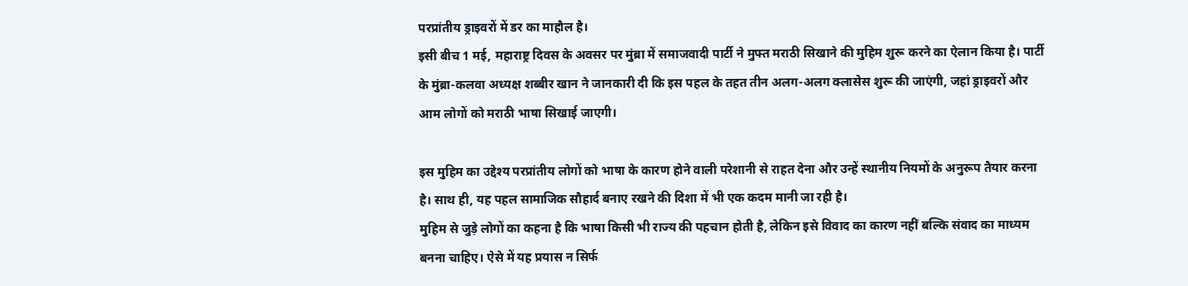परप्रांतीय ड्राइवरों में डर का माहौल है।
इसी बीच 1 मई, महाराष्ट्र दिवस के अवसर पर मुंब्रा में समाजवादी पार्टी ने मुफ्त मराठी सिखाने की मुहिम शुरू करने का ऐलान किया है। पार्टी के मुंब्रा-कलवा अध्यक्ष शब्बीर खान ने जानकारी दी कि इस पहल के तहत तीन अलग-अलग क्लासेस शुरू की जाएंगी, जहां ड्राइवरों और आम लोगों को मराठी भाषा सिखाई जाएगी।

इस मुहिम का उद्देश्य परप्रांतीय लोगों को भाषा के कारण होने वाली परेशानी से राहत देना और उन्हें स्थानीय नियमों के अनुरूप तैयार करना है। साथ ही, यह पहल सामाजिक सौहार्द बनाए रखने की दिशा में भी एक कदम मानी जा रही है।
मुहिम से जुड़े लोगों का कहना है कि भाषा किसी भी राज्य की पहचान होती है, लेकिन इसे विवाद का कारण नहीं बल्कि संवाद का माध्यम बनना चाहिए। ऐसे में यह प्रयास न सिर्फ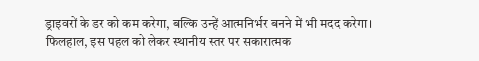ड्राइवरों के डर को कम करेगा, बल्कि उन्हें आत्मनिर्भर बनने में भी मदद करेगा।
फिलहाल, इस पहल को लेकर स्थानीय स्तर पर सकारात्मक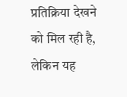प्रतिक्रिया देखने को मिल रही है, लेकिन यह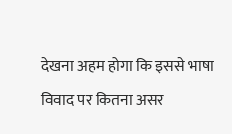देखना अहम होगा कि इससे भाषा विवाद पर कितना असर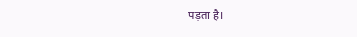पड़ता है।